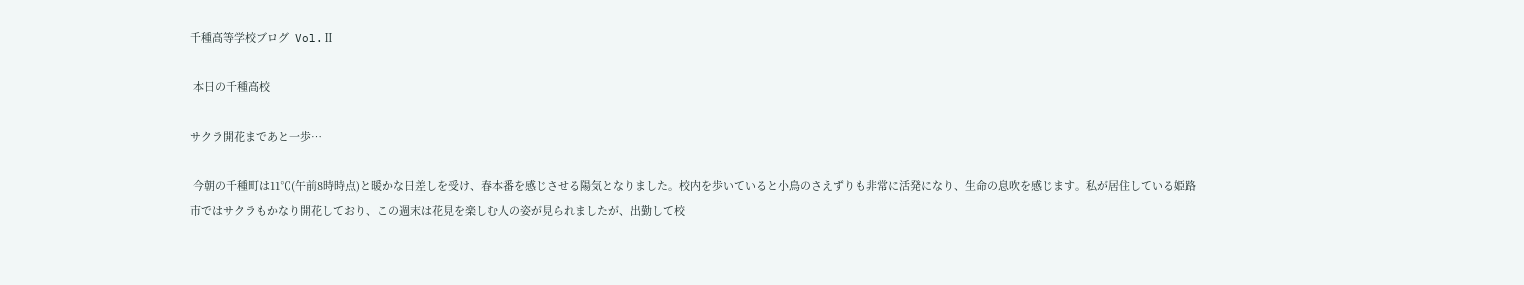千種高等学校ブログ  Vol.Ⅱ

 本日の千種高校

サクラ開花まであと一歩…

 今朝の千種町は11℃(午前8時時点)と暖かな日差しを受け、春本番を感じさせる陽気となりました。校内を歩いていると小鳥のさえずりも非常に活発になり、生命の息吹を感じます。私が居住している姫路市ではサクラもかなり開花しており、この週末は花見を楽しむ人の姿が見られましたが、出勤して校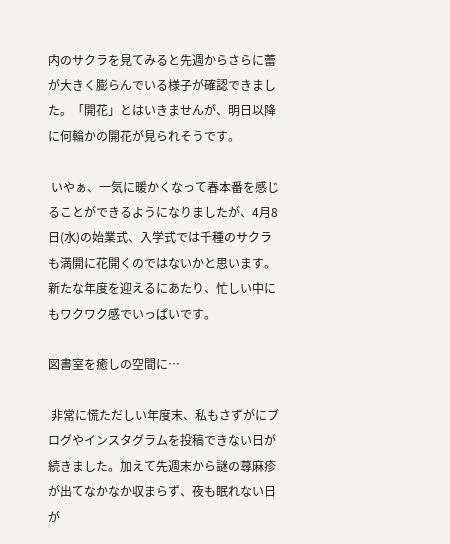内のサクラを見てみると先週からさらに蕾が大きく膨らんでいる様子が確認できました。「開花」とはいきませんが、明日以降に何輪かの開花が見られそうです。

 いやぁ、一気に暖かくなって春本番を感じることができるようになりましたが、4月8日(水)の始業式、入学式では千種のサクラも満開に花開くのではないかと思います。新たな年度を迎えるにあたり、忙しい中にもワクワク感でいっぱいです。

図書室を癒しの空間に…

 非常に慌ただしい年度末、私もさずがにブログやインスタグラムを投稿できない日が続きました。加えて先週末から謎の蕁麻疹が出てなかなか収まらず、夜も眠れない日が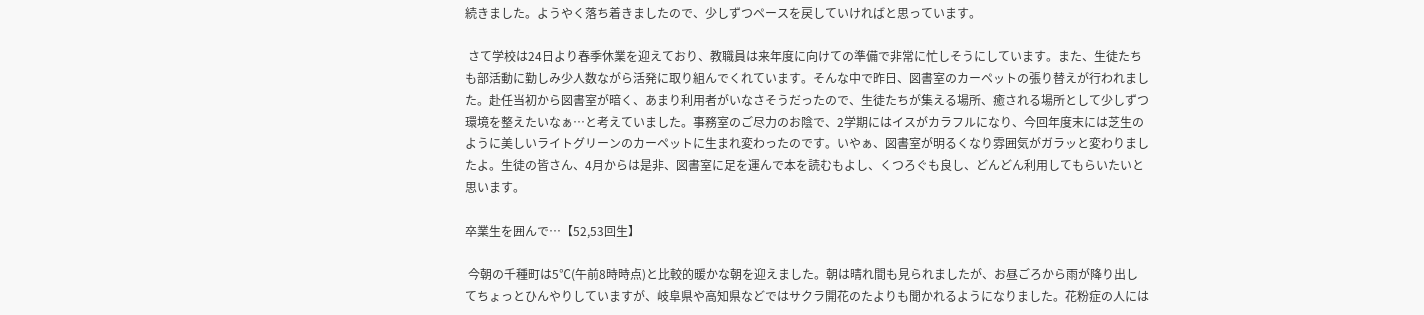続きました。ようやく落ち着きましたので、少しずつペースを戻していければと思っています。

 さて学校は24日より春季休業を迎えており、教職員は来年度に向けての準備で非常に忙しそうにしています。また、生徒たちも部活動に勤しみ少人数ながら活発に取り組んでくれています。そんな中で昨日、図書室のカーペットの張り替えが行われました。赴任当初から図書室が暗く、あまり利用者がいなさそうだったので、生徒たちが集える場所、癒される場所として少しずつ環境を整えたいなぁ…と考えていました。事務室のご尽力のお陰で、2学期にはイスがカラフルになり、今回年度末には芝生のように美しいライトグリーンのカーペットに生まれ変わったのです。いやぁ、図書室が明るくなり雰囲気がガラッと変わりましたよ。生徒の皆さん、4月からは是非、図書室に足を運んで本を読むもよし、くつろぐも良し、どんどん利用してもらいたいと思います。

卒業生を囲んで…【52,53回生】

 今朝の千種町は5℃(午前8時時点)と比較的暖かな朝を迎えました。朝は晴れ間も見られましたが、お昼ごろから雨が降り出してちょっとひんやりしていますが、岐阜県や高知県などではサクラ開花のたよりも聞かれるようになりました。花粉症の人には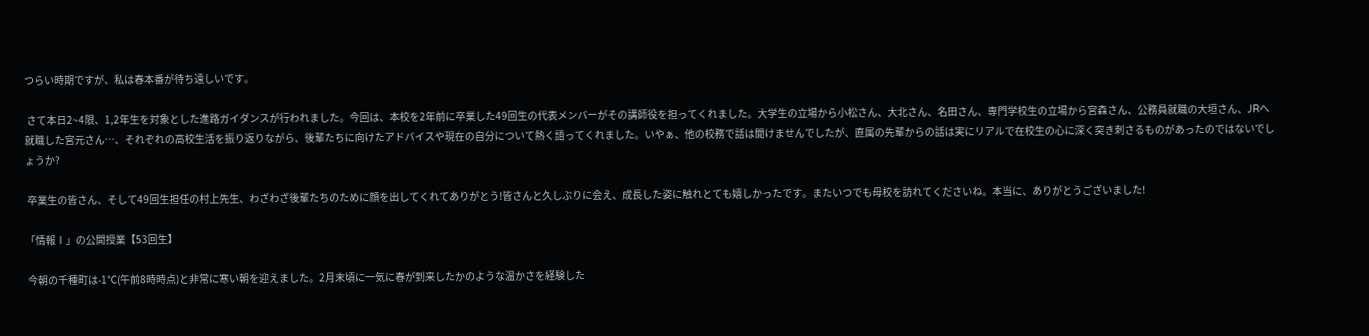つらい時期ですが、私は春本番が待ち遠しいです。

 さて本日2~4限、1,2年生を対象とした進路ガイダンスが行われました。今回は、本校を2年前に卒業した49回生の代表メンバーがその講師役を担ってくれました。大学生の立場から小松さん、大北さん、名田さん、専門学校生の立場から宮森さん、公務員就職の大垣さん、JRへ就職した宮元さん…、それぞれの高校生活を振り返りながら、後輩たちに向けたアドバイスや現在の自分について熱く語ってくれました。いやぁ、他の校務で話は聞けませんでしたが、直属の先輩からの話は実にリアルで在校生の心に深く突き刺さるものがあったのではないでしょうか?

 卒業生の皆さん、そして49回生担任の村上先生、わざわざ後輩たちのために顔を出してくれてありがとう!皆さんと久しぶりに会え、成長した姿に触れとても嬉しかったです。またいつでも母校を訪れてくださいね。本当に、ありがとうございました!

「情報Ⅰ」の公開授業【53回生】

 今朝の千種町は-1℃(午前8時時点)と非常に寒い朝を迎えました。2月末頃に一気に春が到来したかのような温かさを経験した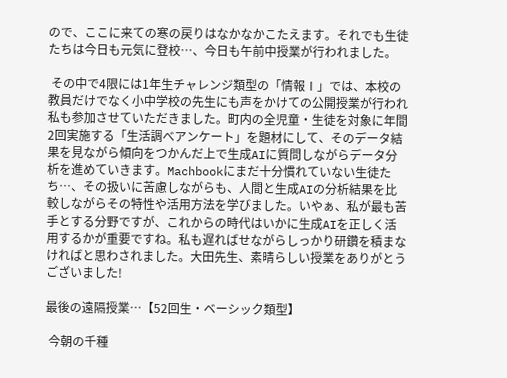ので、ここに来ての寒の戻りはなかなかこたえます。それでも生徒たちは今日も元気に登校…、今日も午前中授業が行われました。

 その中で4限には1年生チャレンジ類型の「情報Ⅰ」では、本校の教員だけでなく小中学校の先生にも声をかけての公開授業が行われ私も参加させていただきました。町内の全児童・生徒を対象に年間2回実施する「生活調べアンケート」を題材にして、そのデータ結果を見ながら傾向をつかんだ上で生成AIに質問しながらデータ分析を進めていきます。Machbookにまだ十分慣れていない生徒たち…、その扱いに苦慮しながらも、人間と生成AIの分析結果を比較しながらその特性や活用方法を学びました。いやぁ、私が最も苦手とする分野ですが、これからの時代はいかに生成AIを正しく活用するかが重要ですね。私も遅ればせながらしっかり研鑽を積まなければと思わされました。大田先生、素晴らしい授業をありがとうございました!

最後の遠隔授業…【52回生・ベーシック類型】

 今朝の千種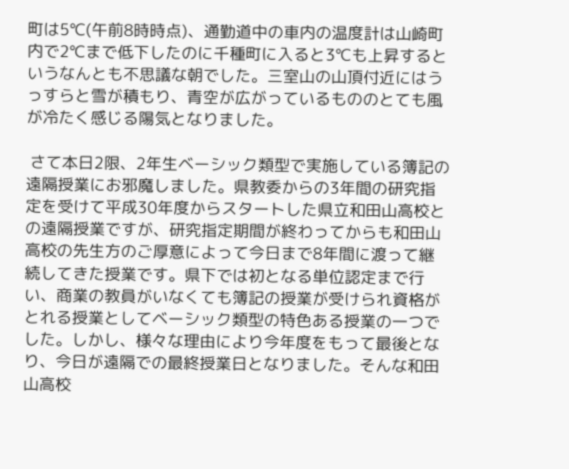町は5℃(午前8時時点)、通勤道中の車内の温度計は山崎町内で2℃まで低下したのに千種町に入ると3℃も上昇するというなんとも不思議な朝でした。三室山の山頂付近にはうっすらと雪が積もり、青空が広がっているもののとても風が冷たく感じる陽気となりました。

 さて本日2限、2年生ベーシック類型で実施している簿記の遠隔授業にお邪魔しました。県教委からの3年間の研究指定を受けて平成30年度からスタートした県立和田山高校との遠隔授業ですが、研究指定期間が終わってからも和田山高校の先生方のご厚意によって今日まで8年間に渡って継続してきた授業です。県下では初となる単位認定まで行い、商業の教員がいなくても簿記の授業が受けられ資格がとれる授業としてベーシック類型の特色ある授業の一つでした。しかし、様々な理由により今年度をもって最後となり、今日が遠隔での最終授業日となりました。そんな和田山高校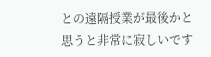との遠隔授業が最後かと思うと非常に寂しいです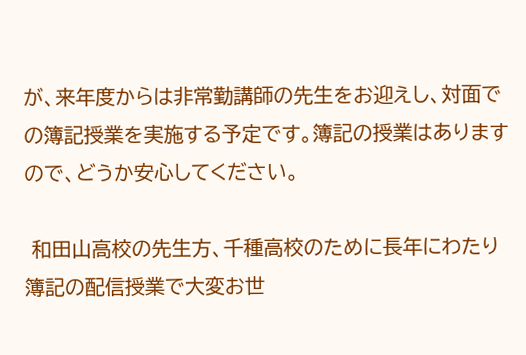が、来年度からは非常勤講師の先生をお迎えし、対面での簿記授業を実施する予定です。簿記の授業はありますので、どうか安心してください。

 和田山高校の先生方、千種高校のために長年にわたり簿記の配信授業で大変お世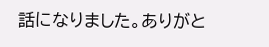話になりました。ありがと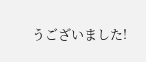うございました!